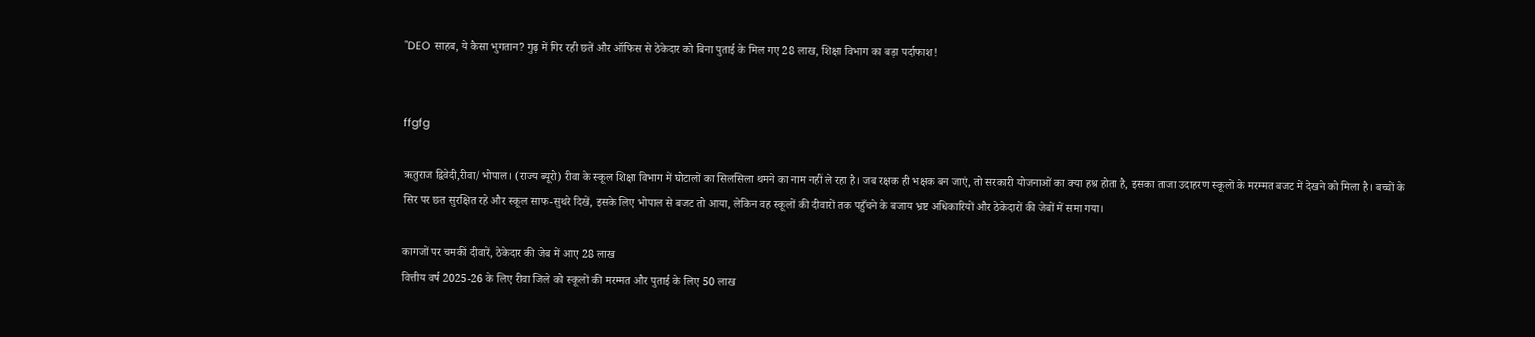"DEO साहब, ये कैसा भुगतान? गुढ़ में गिर रही छतें और ऑफिस से ठेकेदार को बिना पुताई के मिल गए 28 लाख, शिक्षा विभाग का बड़ा पर्दाफाश!


ffgfg

ऋतुराज द्विवेदी,रीवा/भोपाल। (राज्य ब्यूरो) रीवा के स्कूल शिक्षा विभाग में घोटालों का सिलसिला थमने का नाम नहीं ले रहा है। जब रक्षक ही भक्षक बन जाएं, तो सरकारी योजनाओं का क्या हश्र होता है, इसका ताजा उदाहरण स्कूलों के मरम्मत बजट में देखने को मिला है। बच्चों के सिर पर छत सुरक्षित रहे और स्कूल साफ-सुथरे दिखें, इसके लिए भोपाल से बजट तो आया, लेकिन वह स्कूलों की दीवारों तक पहुँचने के बजाय भ्रष्ट अधिकारियों और ठेकेदारों की जेबों में समा गया।

कागजों पर चमकीं दीवारें, ठेकेदार की जेब में आए 28 लाख
वित्तीय वर्ष 2025-26 के लिए रीवा जिले को स्कूलों की मरम्मत और पुताई के लिए 50 लाख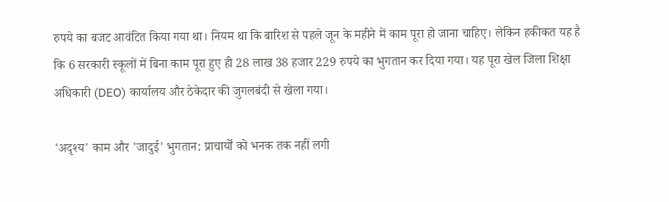रुपये का बजट आवंटित किया गया था। नियम था कि बारिश से पहले जून के महीने में काम पूरा हो जाना चाहिए। लेकिन हकीकत यह है कि 6 सरकारी स्कूलों में बिना काम पूरा हुए ही 28 लाख 38 हजार 229 रुपये का भुगतान कर दिया गया। यह पूरा खेल जिला शिक्षा अधिकारी (DEO) कार्यालय और ठेकेदार की जुगलबंदी से खेला गया।

'अदृश्य' काम और 'जादुई' भुगतान: प्राचार्यों को भनक तक नहीं लगी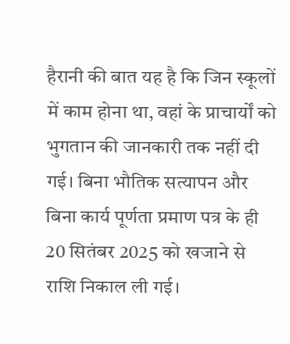हैरानी की बात यह है कि जिन स्कूलों में काम होना था, वहां के प्राचार्यों को भुगतान की जानकारी तक नहीं दी गई। बिना भौतिक सत्यापन और बिना कार्य पूर्णता प्रमाण पत्र के ही 20 सितंबर 2025 को खजाने से राशि निकाल ली गई।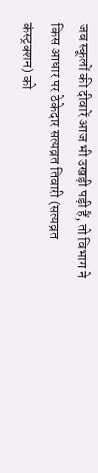जब स्कूलों की दीवारें आज भी उखड़ी पड़ी हैं, तो विभाग ने किस आधार पर ठेकेदार सत्यव्रत तिवारी (सत्यव्रत कंस्ट्रक्शन) को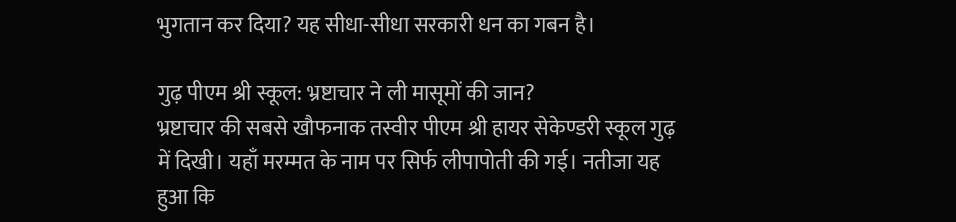भुगतान कर दिया? यह सीधा-सीधा सरकारी धन का गबन है।

गुढ़ पीएम श्री स्कूल: भ्रष्टाचार ने ली मासूमों की जान?
भ्रष्टाचार की सबसे खौफनाक तस्वीर पीएम श्री हायर सेकेण्डरी स्कूल गुढ़ में दिखी। यहाँ मरम्मत के नाम पर सिर्फ लीपापोती की गई। नतीजा यह हुआ कि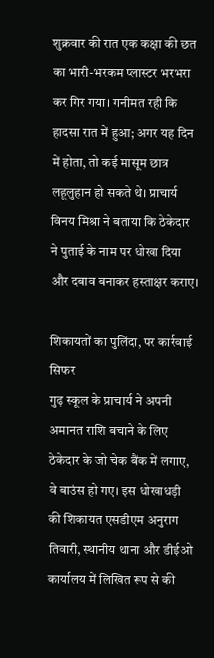शुक्रवार की रात एक कक्षा की छत का भारी-भरकम प्लास्टर भरभरा कर गिर गया। गनीमत रही कि हादसा रात में हुआ; अगर यह दिन में होता, तो कई मासूम छात्र लहूलुहान हो सकते थे। प्राचार्य विनय मिश्रा ने बताया कि ठेकेदार ने पुताई के नाम पर धोखा दिया और दबाव बनाकर हस्ताक्षर कराए।

शिकायतों का पुलिंदा, पर कार्रवाई सिफर
गुढ़ स्कूल के प्राचार्य ने अपनी अमानत राशि बचाने के लिए ठेकेदार के जो चेक बैंक में लगाए, वे बाउंस हो गए। इस धोखाधड़ी की शिकायत एसडीएम अनुराग तिवारी, स्थानीय थाना और डीईओ कार्यालय में लिखित रूप से की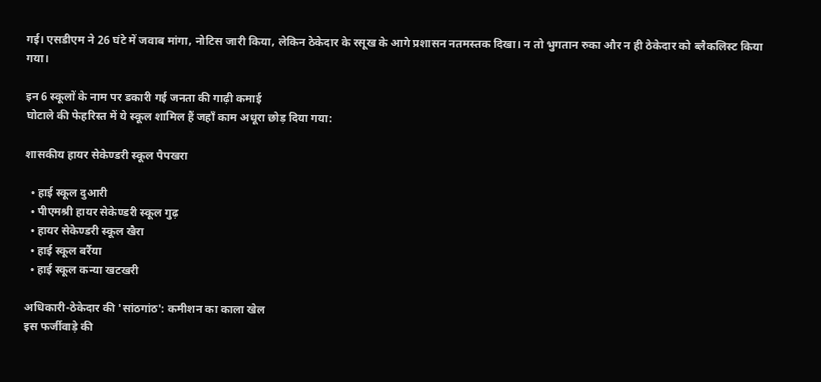गई। एसडीएम ने 26 घंटे में जवाब मांगा, नोटिस जारी किया, लेकिन ठेकेदार के रसूख के आगे प्रशासन नतमस्तक दिखा। न तो भुगतान रुका और न ही ठेकेदार को ब्लैकलिस्ट किया गया।

इन 6 स्कूलों के नाम पर डकारी गई जनता की गाढ़ी कमाई
घोटाले की फेहरिस्त में ये स्कूल शामिल हैं जहाँ काम अधूरा छोड़ दिया गया:

शासकीय हायर सेकेण्डरी स्कूल पैपखरा

  • हाई स्कूल दुआरी
  • पीएमश्री हायर सेकेण्डरी स्कूल गुढ़
  • हायर सेकेण्डरी स्कूल खैरा
  • हाई स्कूल बर्रैया
  • हाई स्कूल कन्या खटखरी

अधिकारी-ठेकेदार की 'सांठगांठ': कमीशन का काला खेल
इस फर्जीवाड़े की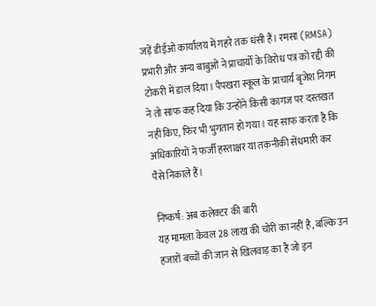जड़ें डीईओ कार्यालय में गहरे तक धंसी हैं। रमसा (RMSA) प्रभारी और अन्य बाबुओं ने प्राचार्यों के विरोध पत्र को रद्दी की टोकरी में डाल दिया। पैपखरा स्कूल के प्राचार्य बृजेश निगम ने तो साफ कह दिया कि उन्होंने किसी कागज पर दस्तखत नहीं किए, फिर भी भुगतान हो गया। यह साफ करता है कि अधिकारियों ने फर्जी हस्ताक्षर या तकनीकी सेंधमारी कर पैसे निकाले हैं।

निष्कर्ष: अब कलेक्टर की बारी
यह मामला केवल 28 लाख की चोरी का नहीं है, बल्कि उन हजारों बच्चों की जान से खिलवाड़ का है जो इन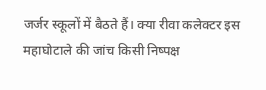जर्जर स्कूलों में बैठते हैं। क्या रीवा कलेक्टर इस महाघोटाले की जांच किसी निष्पक्ष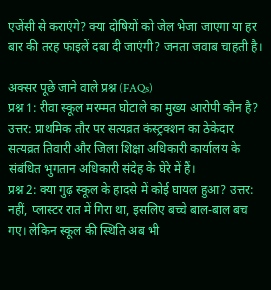एजेंसी से कराएंगे? क्या दोषियों को जेल भेजा जाएगा या हर बार की तरह फाइलें दबा दी जाएंगी? जनता जवाब चाहती है।

अक्सर पूछे जाने वाले प्रश्न (FAQs)
प्रश्न 1: रीवा स्कूल मरम्मत घोटाले का मुख्य आरोपी कौन है? उत्तर: प्राथमिक तौर पर सत्यव्रत कंस्ट्रक्शन का ठेकेदार सत्यव्रत तिवारी और जिला शिक्षा अधिकारी कार्यालय के संबंधित भुगतान अधिकारी संदेह के घेरे में हैं।
प्रश्न 2: क्या गुढ़ स्कूल के हादसे में कोई घायल हुआ? उत्तर: नहीं, प्लास्टर रात में गिरा था, इसलिए बच्चे बाल-बाल बच गए। लेकिन स्कूल की स्थिति अब भी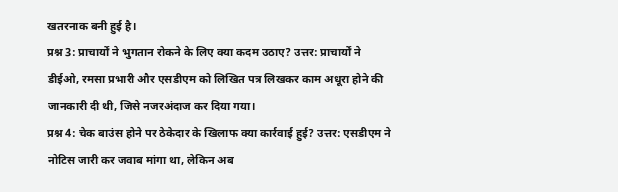खतरनाक बनी हुई है।
प्रश्न 3: प्राचार्यों ने भुगतान रोकने के लिए क्या कदम उठाए? उत्तर: प्राचार्यों ने डीईओ, रमसा प्रभारी और एसडीएम को लिखित पत्र लिखकर काम अधूरा होने की जानकारी दी थी, जिसे नजरअंदाज कर दिया गया।
प्रश्न 4: चेक बाउंस होने पर ठेकेदार के खिलाफ क्या कार्रवाई हुई? उत्तर: एसडीएम ने नोटिस जारी कर जवाब मांगा था, लेकिन अब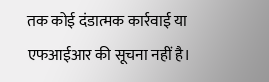तक कोई दंडात्मक कार्रवाई या एफआईआर की सूचना नहीं है।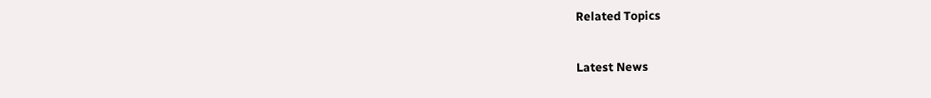Related Topics

Latest News